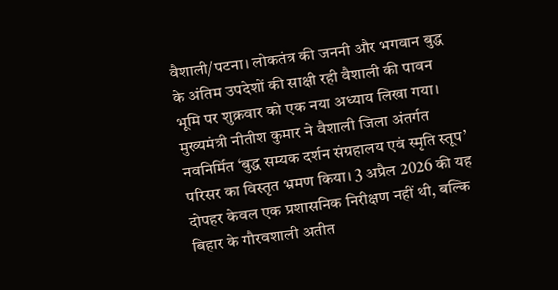वैशाली/पटना। लोकतंत्र की जननी और भगवान बुद्ध के अंतिम उपदेशों की साक्षी रही वैशाली की पावन भूमि पर शुक्रवार को एक नया अध्याय लिखा गया। मुख्यमंत्री नीतीश कुमार ने वैशाली जिला अंतर्गत नवनिर्मित ‘बुद्ध सम्यक दर्शन संग्रहालय एवं स्मृति स्तूप’ परिसर का विस्तृत भ्रमण किया। 3 अप्रैल 2026 की यह दोपहर केवल एक प्रशासनिक निरीक्षण नहीं थी, बल्कि बिहार के गौरवशाली अतीत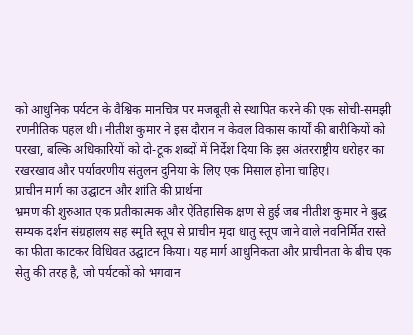को आधुनिक पर्यटन के वैश्विक मानचित्र पर मजबूती से स्थापित करने की एक सोची-समझी रणनीतिक पहल थी। नीतीश कुमार ने इस दौरान न केवल विकास कार्यों की बारीकियों को परखा, बल्कि अधिकारियों को दो-टूक शब्दों में निर्देश दिया कि इस अंतरराष्ट्रीय धरोहर का रखरखाव और पर्यावरणीय संतुलन दुनिया के लिए एक मिसाल होना चाहिए।
प्राचीन मार्ग का उद्घाटन और शांति की प्रार्थना
भ्रमण की शुरुआत एक प्रतीकात्मक और ऐतिहासिक क्षण से हुई जब नीतीश कुमार ने बुद्ध सम्यक दर्शन संग्रहालय सह स्मृति स्तूप से प्राचीन मृदा धातु स्तूप जाने वाले नवनिर्मित रास्ते का फीता काटकर विधिवत उद्घाटन किया। यह मार्ग आधुनिकता और प्राचीनता के बीच एक सेतु की तरह है, जो पर्यटकों को भगवान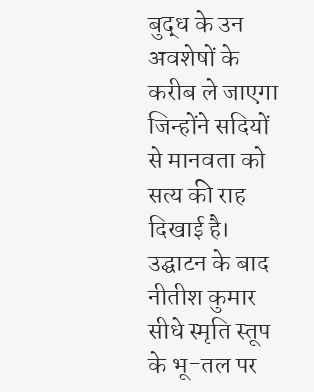बुद्ध के उन अवशेषों के करीब ले जाएगा जिन्होंने सदियों से मानवता को सत्य की राह दिखाई है।
उद्घाटन के बाद नीतीश कुमार सीधे स्मृति स्तूप के भू-तल पर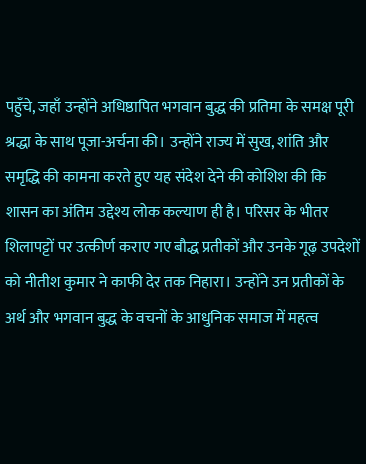पहुँचे, जहाँ उन्होंने अधिष्ठापित भगवान बुद्ध की प्रतिमा के समक्ष पूरी श्रद्धा के साथ पूजा-अर्चना की। उन्होंने राज्य में सुख, शांति और समृद्धि की कामना करते हुए यह संदेश देने की कोशिश की कि शासन का अंतिम उद्देश्य लोक कल्याण ही है। परिसर के भीतर शिलापट्टों पर उत्कीर्ण कराए गए बौद्ध प्रतीकों और उनके गूढ़ उपदेशों को नीतीश कुमार ने काफी देर तक निहारा। उन्होंने उन प्रतीकों के अर्थ और भगवान बुद्ध के वचनों के आधुनिक समाज में महत्व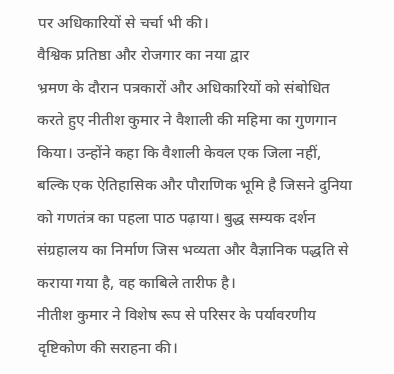पर अधिकारियों से चर्चा भी की।
वैश्विक प्रतिष्ठा और रोजगार का नया द्वार
भ्रमण के दौरान पत्रकारों और अधिकारियों को संबोधित करते हुए नीतीश कुमार ने वैशाली की महिमा का गुणगान किया। उन्होंने कहा कि वैशाली केवल एक जिला नहीं, बल्कि एक ऐतिहासिक और पौराणिक भूमि है जिसने दुनिया को गणतंत्र का पहला पाठ पढ़ाया। बुद्ध सम्यक दर्शन संग्रहालय का निर्माण जिस भव्यता और वैज्ञानिक पद्धति से कराया गया है, वह काबिले तारीफ है।
नीतीश कुमार ने विशेष रूप से परिसर के पर्यावरणीय दृष्टिकोण की सराहना की।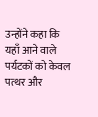उन्होंने कहा कि यहाँ आने वाले पर्यटकों को केवल पत्थर और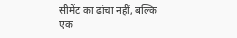सीमेंट का ढांचा नहीं, बल्कि एक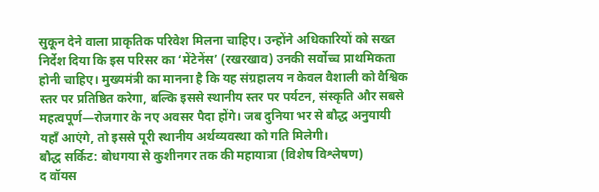सुकून देने वाला प्राकृतिक परिवेश मिलना चाहिए। उन्होंने अधिकारियों को सख्त निर्देश दिया कि इस परिसर का ‘मेंटेनेंस’ (रखरखाव) उनकी सर्वोच्च प्राथमिकता होनी चाहिए। मुख्यमंत्री का मानना है कि यह संग्रहालय न केवल वैशाली को वैश्विक स्तर पर प्रतिष्ठित करेगा, बल्कि इससे स्थानीय स्तर पर पर्यटन, संस्कृति और सबसे महत्वपूर्ण—रोजगार के नए अवसर पैदा होंगे। जब दुनिया भर से बौद्ध अनुयायी यहाँ आएंगे, तो इससे पूरी स्थानीय अर्थव्यवस्था को गति मिलेगी।
बौद्ध सर्किट: बोधगया से कुशीनगर तक की महायात्रा (विशेष विश्लेषण)
द वॉयस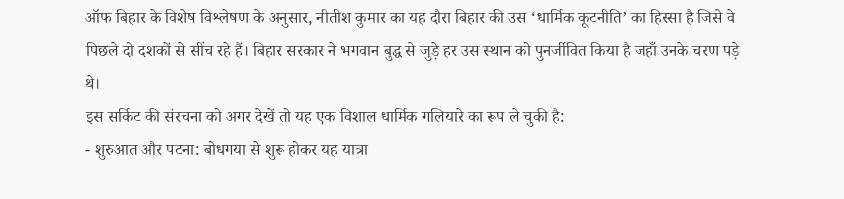ऑफ बिहार के विशेष विश्लेषण के अनुसार, नीतीश कुमार का यह दौरा बिहार की उस ‘धार्मिक कूटनीति’ का हिस्सा है जिसे वे पिछले दो दशकों से सींच रहे हैं। बिहार सरकार ने भगवान बुद्ध से जुड़े हर उस स्थान को पुनर्जीवित किया है जहाँ उनके चरण पड़े थे।
इस सर्किट की संरचना को अगर देखें तो यह एक विशाल धार्मिक गलियारे का रूप ले चुकी है:
- शुरुआत और पटना: बोधगया से शुरू होकर यह यात्रा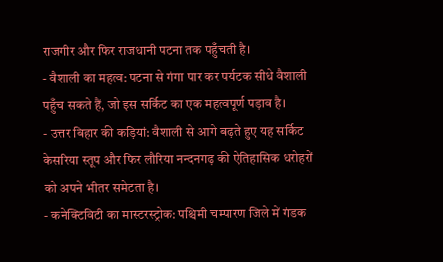राजगीर और फिर राजधानी पटना तक पहुँचती है।
- वैशाली का महत्व: पटना से गंगा पार कर पर्यटक सीधे वैशाली पहुँच सकते हैं, जो इस सर्किट का एक महत्वपूर्ण पड़ाव है।
- उत्तर बिहार की कड़ियां: वैशाली से आगे बढ़ते हुए यह सर्किट केसरिया स्तूप और फिर लौरिया नन्दनगढ़ की ऐतिहासिक धरोहरों को अपने भीतर समेटता है।
- कनेक्टिविटी का मास्टरस्ट्रोक: पश्चिमी चम्पारण जिले में गंडक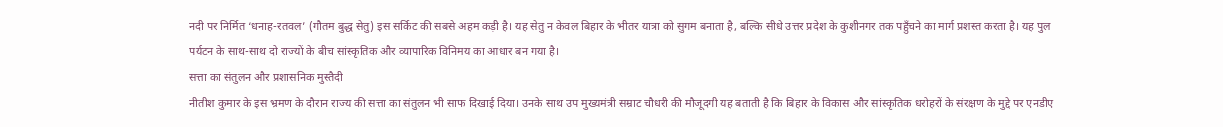नदी पर निर्मित ‘धनाह-रतवल’ (गौतम बुद्ध सेतु) इस सर्किट की सबसे अहम कड़ी है। यह सेतु न केवल बिहार के भीतर यात्रा को सुगम बनाता है, बल्कि सीधे उत्तर प्रदेश के कुशीनगर तक पहुँचने का मार्ग प्रशस्त करता है। यह पुल पर्यटन के साथ-साथ दो राज्यों के बीच सांस्कृतिक और व्यापारिक विनिमय का आधार बन गया है।
सत्ता का संतुलन और प्रशासनिक मुस्तैदी
नीतीश कुमार के इस भ्रमण के दौरान राज्य की सत्ता का संतुलन भी साफ दिखाई दिया। उनके साथ उप मुख्यमंत्री सम्राट चौधरी की मौजूदगी यह बताती है कि बिहार के विकास और सांस्कृतिक धरोहरों के संरक्षण के मुद्दे पर एनडीए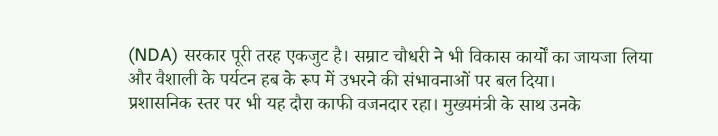(NDA) सरकार पूरी तरह एकजुट है। सम्राट चौधरी ने भी विकास कार्यों का जायजा लिया और वैशाली के पर्यटन हब के रूप में उभरने की संभावनाओं पर बल दिया।
प्रशासनिक स्तर पर भी यह दौरा काफी वजनदार रहा। मुख्यमंत्री के साथ उनके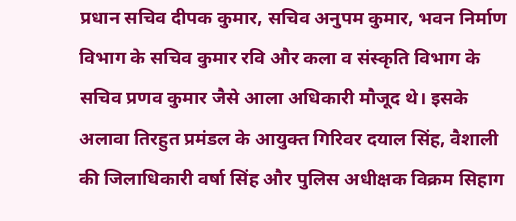प्रधान सचिव दीपक कुमार, सचिव अनुपम कुमार, भवन निर्माण विभाग के सचिव कुमार रवि और कला व संस्कृति विभाग के सचिव प्रणव कुमार जैसे आला अधिकारी मौजूद थे। इसके अलावा तिरहुत प्रमंडल के आयुक्त गिरिवर दयाल सिंह, वैशाली की जिलाधिकारी वर्षा सिंह और पुलिस अधीक्षक विक्रम सिहाग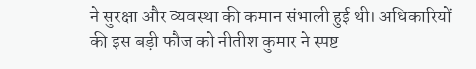ने सुरक्षा और व्यवस्था की कमान संभाली हुई थी। अधिकारियों की इस बड़ी फौज को नीतीश कुमार ने स्पष्ट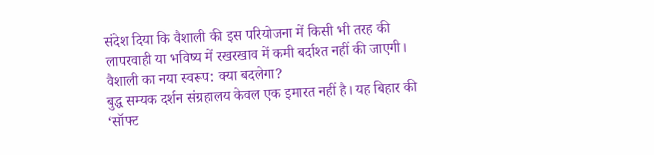संदेश दिया कि वैशाली की इस परियोजना में किसी भी तरह की लापरवाही या भविष्य में रखरखाव में कमी बर्दाश्त नहीं की जाएगी।
वैशाली का नया स्वरूप: क्या बदलेगा?
बुद्ध सम्यक दर्शन संग्रहालय केवल एक इमारत नहीं है। यह बिहार की ‘सॉफ्ट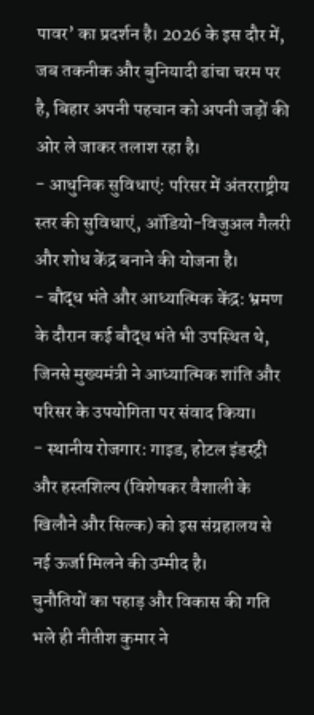पावर’ का प्रदर्शन है। 2026 के इस दौर में, जब तकनीक और बुनियादी ढांचा चरम पर है, बिहार अपनी पहचान को अपनी जड़ों की ओर ले जाकर तलाश रहा है।
- आधुनिक सुविधाएं: परिसर में अंतरराष्ट्रीय स्तर की सुविधाएं, ऑडियो-विजुअल गैलरी और शोध केंद्र बनाने की योजना है।
- बौद्ध भंते और आध्यात्मिक केंद्र: भ्रमण के दौरान कई बौद्ध भंते भी उपस्थित थे, जिनसे मुख्यमंत्री ने आध्यात्मिक शांति और परिसर के उपयोगिता पर संवाद किया।
- स्थानीय रोजगार: गाइड, होटल इंडस्ट्री और हस्तशिल्प (विशेषकर वैशाली के खिलौने और सिल्क) को इस संग्रहालय से नई ऊर्जा मिलने की उम्मीद है।
चुनौतियों का पहाड़ और विकास की गति
भले ही नीतीश कुमार ने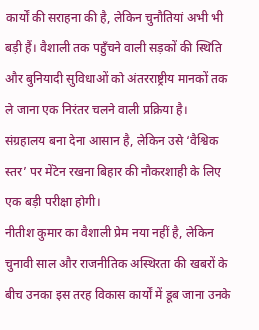कार्यों की सराहना की है, लेकिन चुनौतियां अभी भी बड़ी हैं। वैशाली तक पहुँचने वाली सड़कों की स्थिति और बुनियादी सुविधाओं को अंतरराष्ट्रीय मानकों तक ले जाना एक निरंतर चलने वाली प्रक्रिया है। संग्रहालय बना देना आसान है, लेकिन उसे ‘वैश्विक स्तर’ पर मेंटेन रखना बिहार की नौकरशाही के लिए एक बड़ी परीक्षा होगी।
नीतीश कुमार का वैशाली प्रेम नया नहीं है, लेकिन चुनावी साल और राजनीतिक अस्थिरता की खबरों के बीच उनका इस तरह विकास कार्यों में डूब जाना उनके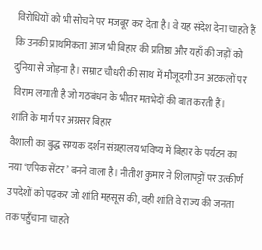विरोधियों को भी सोचने पर मजबूर कर देता है। वे यह संदेश देना चाहते हैं कि उनकी प्राथमिकता आज भी बिहार की प्रतिष्ठा और यहाँ की जड़ों को दुनिया से जोड़ना है। सम्राट चौधरी की साथ में मौजूदगी उन अटकलों पर विराम लगाती है जो गठबंधन के भीतर मतभेदों की बात करती हैं।
शांति के मार्ग पर अग्रसर बिहार
वैशाली का बुद्ध सम्यक दर्शन संग्रहालय भविष्य में बिहार के पर्यटन का नया ‘एपिक सेंटर’ बनने वाला है। नीतीश कुमार ने शिलापट्टों पर उत्कीर्ण उपदेशों को पढ़कर जो शांति महसूस की, वही शांति वे राज्य की जनता तक पहुँचाना चाहते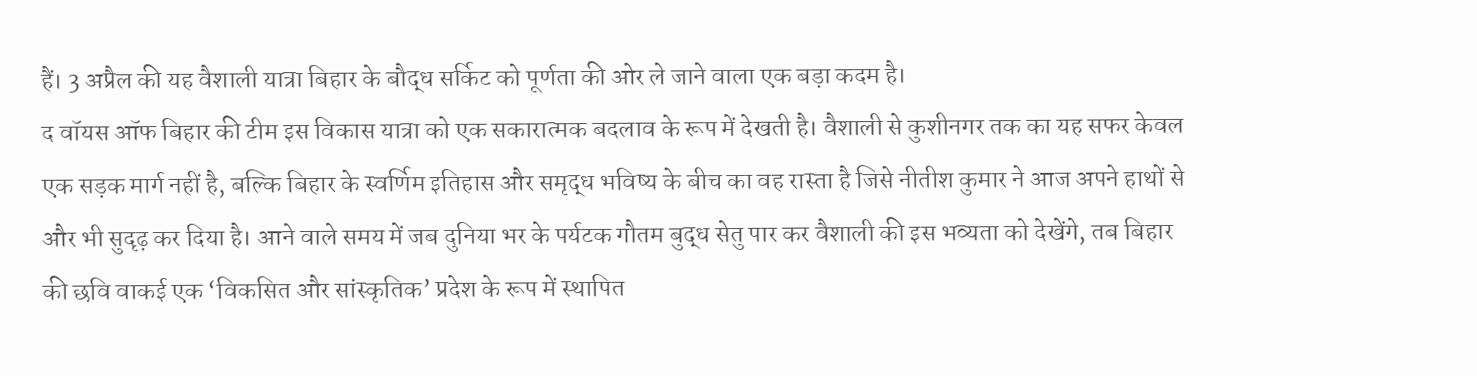हैं। 3 अप्रैल की यह वैशाली यात्रा बिहार के बौद्ध सर्किट को पूर्णता की ओर ले जाने वाला एक बड़ा कदम है।
द वॉयस ऑफ बिहार की टीम इस विकास यात्रा को एक सकारात्मक बदलाव के रूप में देखती है। वैशाली से कुशीनगर तक का यह सफर केवल एक सड़क मार्ग नहीं है, बल्कि बिहार के स्वर्णिम इतिहास और समृद्ध भविष्य के बीच का वह रास्ता है जिसे नीतीश कुमार ने आज अपने हाथों से और भी सुदृढ़ कर दिया है। आने वाले समय में जब दुनिया भर के पर्यटक गौतम बुद्ध सेतु पार कर वैशाली की इस भव्यता को देखेंगे, तब बिहार की छवि वाकई एक ‘विकसित और सांस्कृतिक’ प्रदेश के रूप में स्थापित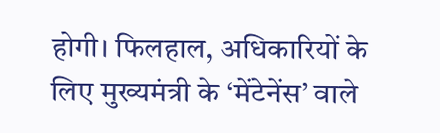होगी। फिलहाल, अधिकारियों के लिए मुख्यमंत्री के ‘मेंटेनेंस’ वाले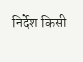निर्देश किसी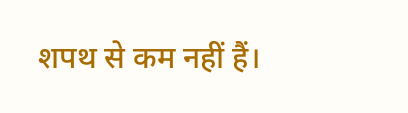शपथ से कम नहीं हैं।